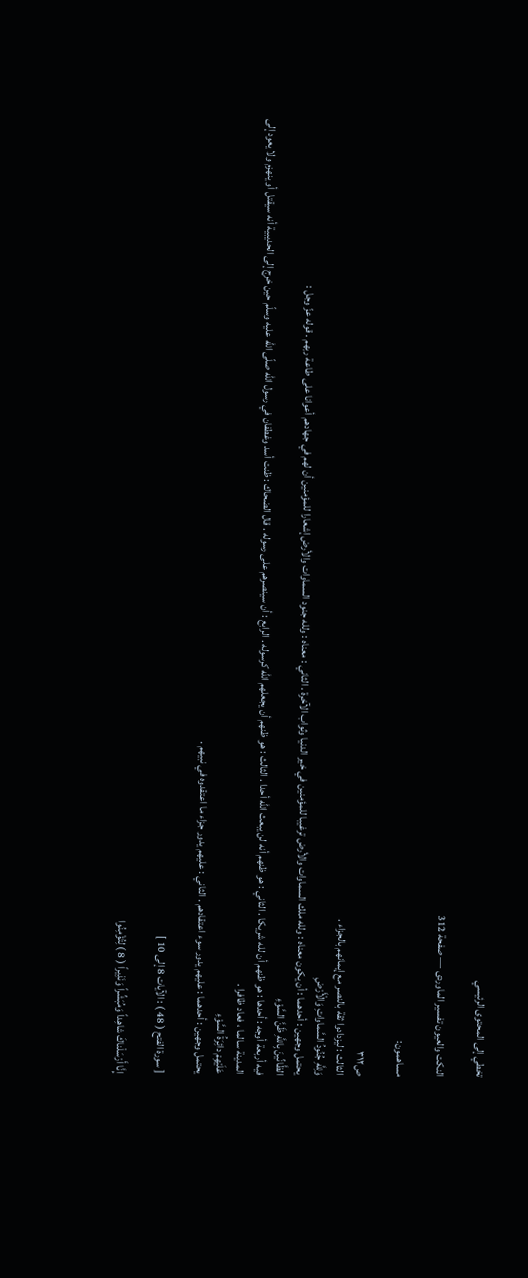تخطي إلى المحتوى الرئيسي

النكت والعيون تفسير الماوردى — صفحة 312

مساهمون:

ص٣١٢
الثالث : ليزدادوا ثقة بالنصر مع إيمانهم بالجزاء .
وَلِلَّهِ جُنُودُ السَّماواتِ وَالْأَرْضِ
يحتمل وجهين : أحدهما : أن يكون معناه : ولله ملك السماوات والأرض ترغيبا للمؤمنين في خير الدنيا وثواب الآخرة . الثاني : معناه : ولله جنود السماوات والأرض إشعارا للمؤمنين أن لهم في جهادهم أعوانا على طاعة ربهم . قوله عزّ وجل :
الظَّانِّينَ بِاللَّهِ ظَنَّ السَّوْءِ
فيه أربعة أوجه : أحدها : هو ظنهم أن لله شريكا . الثاني : هو ظنهم أنه لن يبعث اللّه أحدا . الثالث : هو ظنهم أن يجعلهم اللّه كرسوله . الرابع : أن سينصرهم على رسوله . قال الضحاك : ظنت أسد وغطفان في رسول اللّه صلّى اللّه عليه وسلّم حين خرج إلى الحديبية أنه سيقتل أو ينهزم ولا يعود إلى المدينة سالما ، فعاد ظافرا .
عَلَيْهِمْ دائِرَةُ السَّوْءِ
يحتمل وجهين : أحدهما : عليهم يدور سوء اعتقادهم . الثاني : عليهم يدور جزاء ما اعتقدوه في نبيهم .

[ سورة الفتح ( 48 ) : الآيات 8 إلى 10 ]

إِنَّا أَرْسَلْناكَ شاهِداً وَمُبَشِّراً وَنَذِيراً ( 8 ) لِتُؤْمِنُوا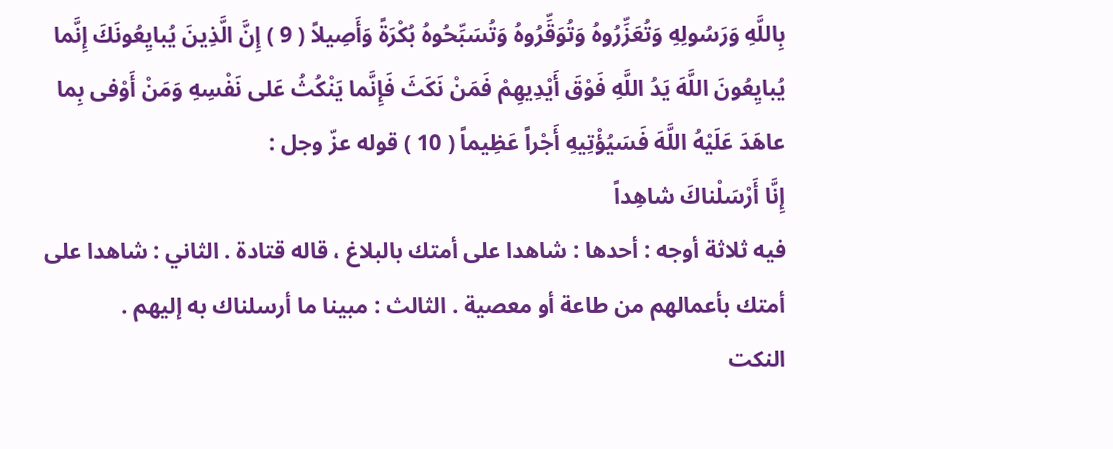بِاللَّهِ وَرَسُولِهِ وَتُعَزِّرُوهُ وَتُوَقِّرُوهُ وَتُسَبِّحُوهُ بُكْرَةً وَأَصِيلاً ( 9 ) إِنَّ الَّذِينَ يُبايِعُونَكَ إِنَّما يُبايِعُونَ اللَّهَ يَدُ اللَّهِ فَوْقَ أَيْدِيهِمْ فَمَنْ نَكَثَ فَإِنَّما يَنْكُثُ عَلى نَفْسِهِ وَمَنْ أَوْفى بِما عاهَدَ عَلَيْهُ اللَّهَ فَسَيُؤْتِيهِ أَجْراً عَظِيماً ( 10 ) قوله عزّ وجل :
إِنَّا أَرْسَلْناكَ شاهِداً
فيه ثلاثة أوجه : أحدها : شاهدا على أمتك بالبلاغ ، قاله قتادة . الثاني : شاهدا على أمتك بأعمالهم من طاعة أو معصية . الثالث : مبينا ما أرسلناك به إليهم .
النكت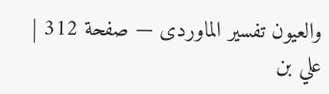والعيون تفسير الماوردى — صفحة 312 | علي بن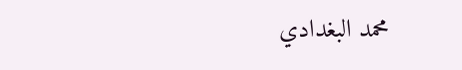محمد البغدادي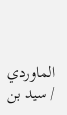الماوردي / سيد بن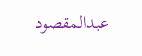عبدالمقصود